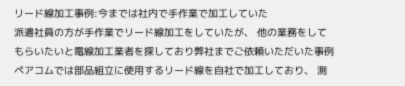リード線加工事例:今までは社内で手作業で加工していた
派遣社員の方が手作業でリード線加工をしていたが、 他の業務をしてもらいたいと電線加工業者を探しており弊社までご依頼いただいた事例
ペアコムでは部品組立に使用するリード線を自社で加工しており、 測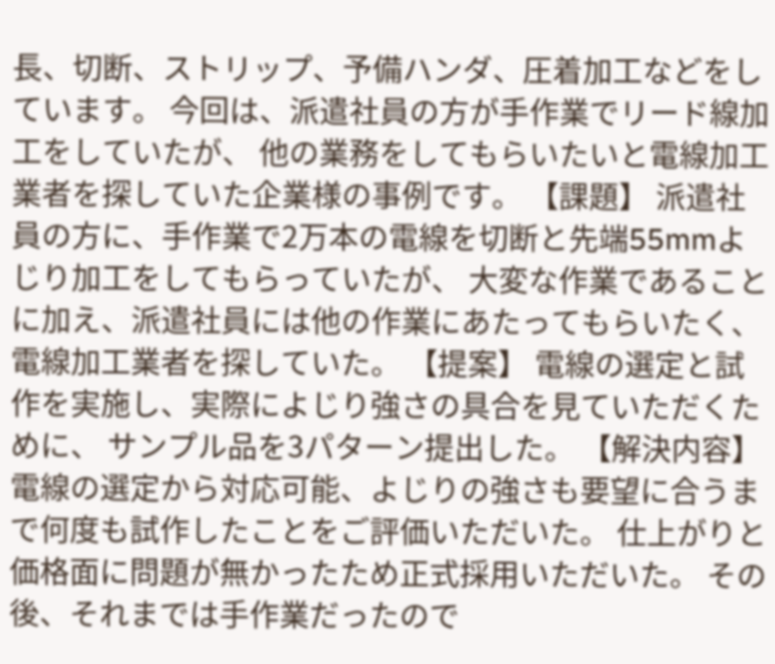長、切断、ストリップ、予備ハンダ、圧着加工などをしています。 今回は、派遣社員の方が手作業でリード線加工をしていたが、 他の業務をしてもらいたいと電線加工業者を探していた企業様の事例です。 【課題】 派遣社員の方に、手作業で2万本の電線を切断と先端55mmよじり加工をしてもらっていたが、 大変な作業であることに加え、派遣社員には他の作業にあたってもらいたく、電線加工業者を探していた。 【提案】 電線の選定と試作を実施し、実際によじり強さの具合を見ていただくために、 サンプル品を3パターン提出した。 【解決内容】 電線の選定から対応可能、よじりの強さも要望に合うまで何度も試作したことをご評価いただいた。 仕上がりと価格面に問題が無かったため正式採用いただいた。 その後、それまでは手作業だったので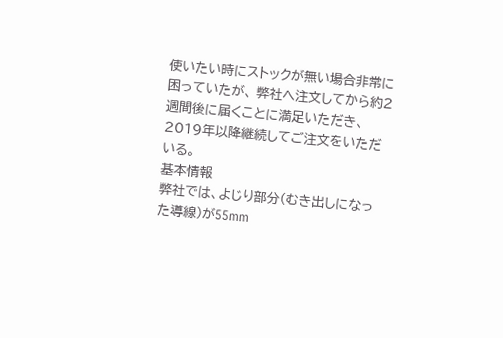使いたい時にストックが無い場合非常に困っていたが、 弊社へ注文してから約2週間後に届くことに満足いただき、2019年以降継続してご注文をいただいる。
基本情報
弊社では、よじり部分(むき出しになった導線)が55mm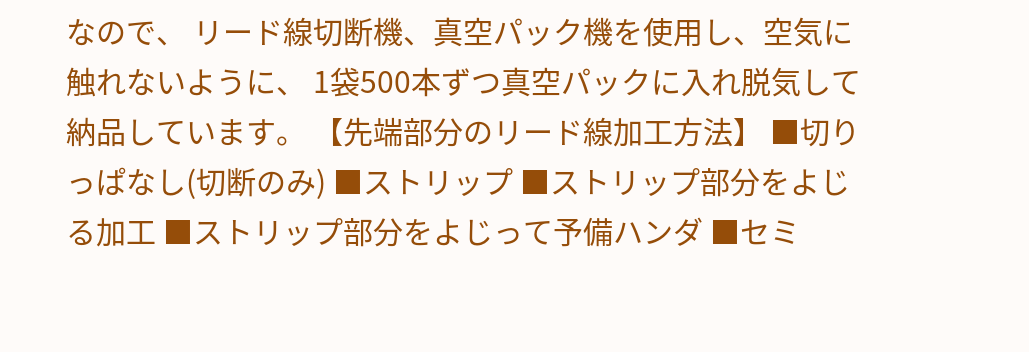なので、 リード線切断機、真空パック機を使用し、空気に触れないように、 1袋500本ずつ真空パックに入れ脱気して納品しています。 【先端部分のリード線加工方法】 ■切りっぱなし(切断のみ) ■ストリップ ■ストリップ部分をよじる加工 ■ストリップ部分をよじって予備ハンダ ■セミ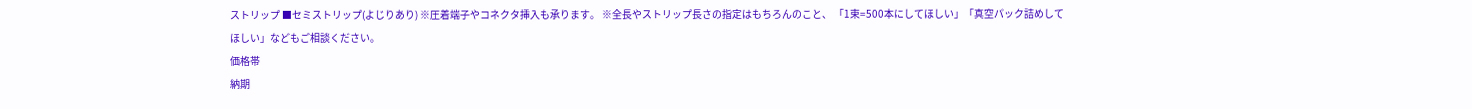ストリップ ■セミストリップ(よじりあり) ※圧着端子やコネクタ挿入も承ります。 ※全長やストリップ長さの指定はもちろんのこと、 「1束=500本にしてほしい」「真空パック詰めしてほしい」などもご相談ください。
価格帯
納期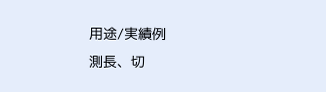用途/実績例
測長、切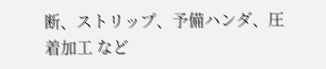断、ストリップ、予備ハンダ、圧着加工 など